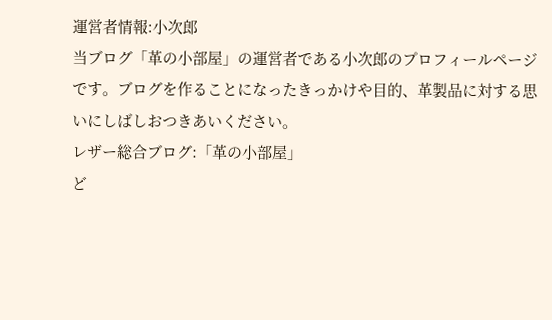運営者情報:小次郎
当ブログ「革の小部屋」の運営者である小次郎のプロフィールページです。ブログを作ることになったきっかけや目的、革製品に対する思いにしばしおつきあいください。
レザー総合ブログ:「革の小部屋」
ど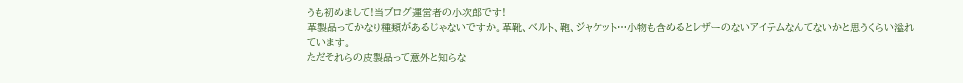うも初めまして!当ブログ運営者の小次郎です!
革製品ってかなり種類があるじゃないですか。革靴、ベルト、鞄、ジャケット…小物も含めるとレザーのないアイテムなんてないかと思うくらい溢れています。
ただそれらの皮製品って意外と知らな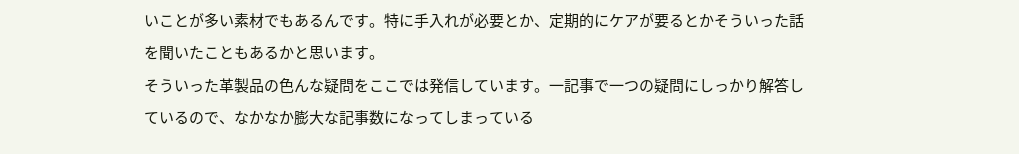いことが多い素材でもあるんです。特に手入れが必要とか、定期的にケアが要るとかそういった話を聞いたこともあるかと思います。
そういった革製品の色んな疑問をここでは発信しています。一記事で一つの疑問にしっかり解答しているので、なかなか膨大な記事数になってしまっている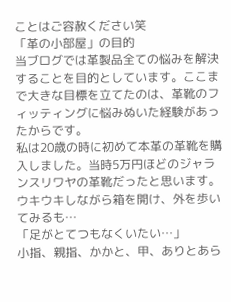ことはご容赦ください笑
「革の小部屋」の目的
当ブログでは革製品全ての悩みを解決することを目的としています。ここまで大きな目標を立てたのは、革靴のフィッティングに悩みぬいた経験があったからです。
私は20歳の時に初めて本革の革靴を購入しました。当時5万円ほどのジャランスリワヤの革靴だったと思います。ウキウキしながら箱を開け、外を歩いてみるも…
「足がとてつもなくいたい…」
小指、親指、かかと、甲、ありとあら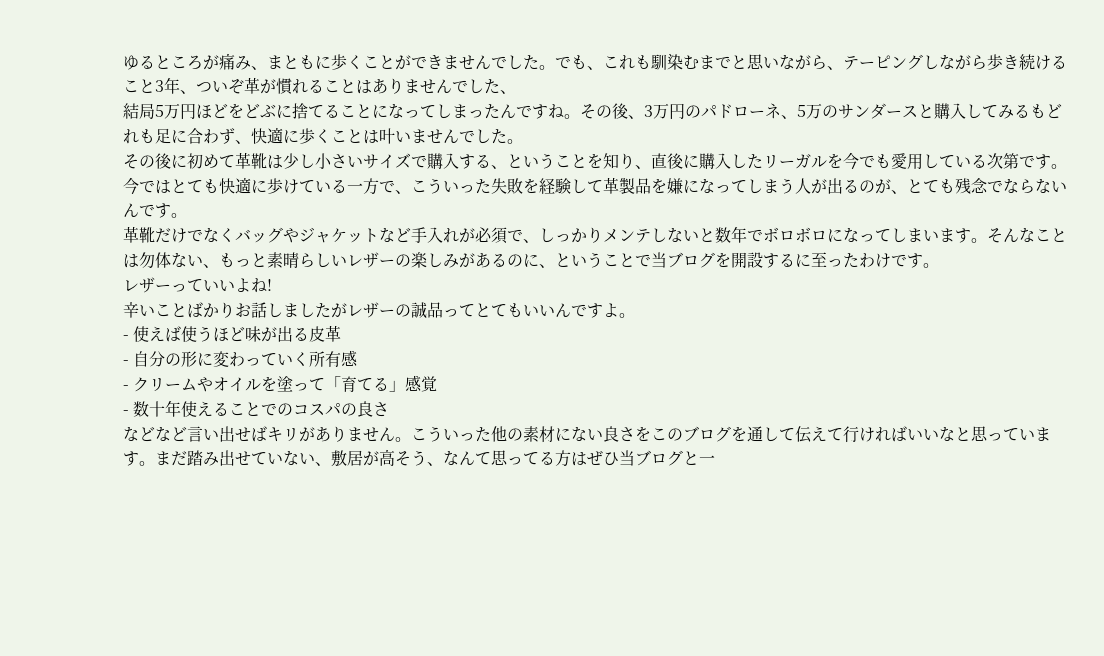ゆるところが痛み、まともに歩くことができませんでした。でも、これも馴染むまでと思いながら、テーピングしながら歩き続けること3年、ついぞ革が慣れることはありませんでした、
結局5万円ほどをどぶに捨てることになってしまったんですね。その後、3万円のパドローネ、5万のサンダースと購入してみるもどれも足に合わず、快適に歩くことは叶いませんでした。
その後に初めて革靴は少し小さいサイズで購入する、ということを知り、直後に購入したリーガルを今でも愛用している次第です。今ではとても快適に歩けている一方で、こういった失敗を経験して革製品を嫌になってしまう人が出るのが、とても残念でならないんです。
革靴だけでなくバッグやジャケットなど手入れが必須で、しっかりメンテしないと数年でボロボロになってしまいます。そんなことは勿体ない、もっと素晴らしいレザーの楽しみがあるのに、ということで当ブログを開設するに至ったわけです。
レザーっていいよね!
辛いことばかりお話しましたがレザーの誠品ってとてもいいんですよ。
- 使えば使うほど味が出る皮革
- 自分の形に変わっていく所有感
- クリームやオイルを塗って「育てる」感覚
- 数十年使えることでのコスパの良さ
などなど言い出せばキリがありません。こういった他の素材にない良さをこのブログを通して伝えて行ければいいなと思っています。まだ踏み出せていない、敷居が高そう、なんて思ってる方はぜひ当ブログと一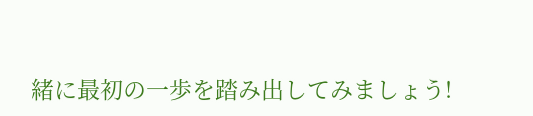緒に最初の一歩を踏み出してみましょう!